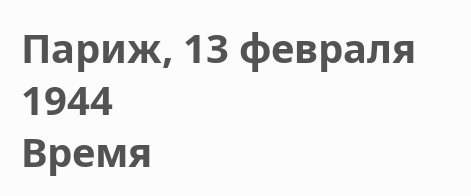Париж, 13 февраля 1944
Время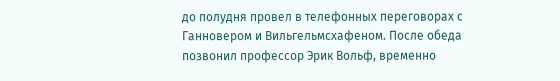до полудня провел в телефонных переговорах с Ганновером и Вильгельмсхафеном. После обеда позвонил профессор Эрик Вольф, временно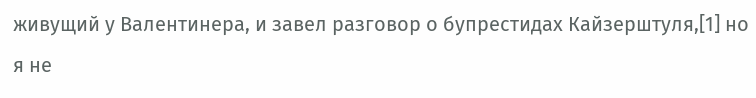живущий у Валентинера, и завел разговор о бупрестидах Кайзерштуля,[1] но я не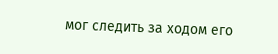мог следить за ходом его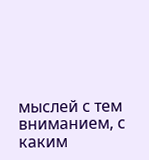мыслей с тем вниманием, с каким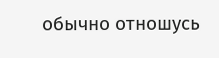обычно отношусь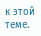к этой теме.